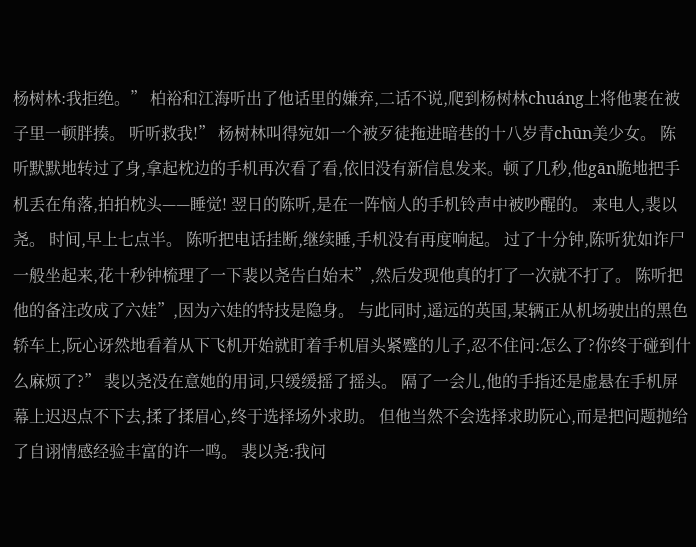杨树林:我拒绝。” 柏裕和江海听出了他话里的嫌弃,二话不说,爬到杨树林chuáng上将他裹在被子里一顿胖揍。 听听救我!” 杨树林叫得宛如一个被歹徒拖进暗巷的十八岁青chūn美少女。 陈听默默地转过了身,拿起枕边的手机再次看了看,依旧没有新信息发来。顿了几秒,他gān脆地把手机丢在角落,拍拍枕头——睡觉! 翌日的陈听,是在一阵恼人的手机铃声中被吵醒的。 来电人,裴以尧。 时间,早上七点半。 陈听把电话挂断,继续睡,手机没有再度响起。 过了十分钟,陈听犹如诈尸一般坐起来,花十秒钟梳理了一下裴以尧告白始末”,然后发现他真的打了一次就不打了。 陈听把他的备注改成了六娃”,因为六娃的特技是隐身。 与此同时,遥远的英国,某辆正从机场驶出的黑色轿车上,阮心讶然地看着从下飞机开始就盯着手机眉头紧蹙的儿子,忍不住问:怎么了?你终于碰到什么麻烦了?” 裴以尧没在意她的用词,只缓缓摇了摇头。 隔了一会儿,他的手指还是虚悬在手机屏幕上迟迟点不下去,揉了揉眉心,终于选择场外求助。 但他当然不会选择求助阮心,而是把问题抛给了自诩情感经验丰富的许一鸣。 裴以尧:我问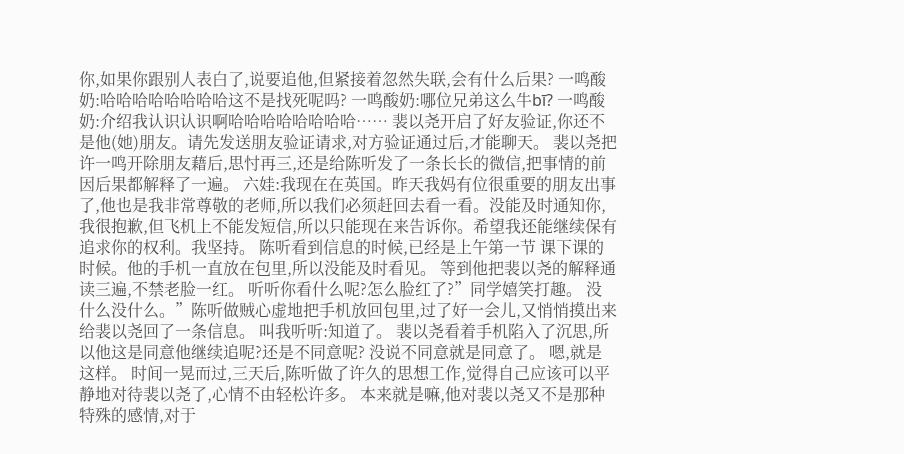你,如果你跟别人表白了,说要追他,但紧接着忽然失联,会有什么后果? 一鸣酸奶:哈哈哈哈哈哈哈哈这不是找死呢吗? 一鸣酸奶:哪位兄弟这么牛bī? 一鸣酸奶:介绍我认识认识啊哈哈哈哈哈哈哈哈…… 裴以尧开启了好友验证,你还不是他(她)朋友。请先发送朋友验证请求,对方验证通过后,才能聊天。 裴以尧把许一鸣开除朋友藉后,思忖再三,还是给陈听发了一条长长的微信,把事情的前因后果都解释了一遍。 六娃:我现在在英国。昨天我妈有位很重要的朋友出事了,他也是我非常尊敬的老师,所以我们必须赶回去看一看。没能及时通知你,我很抱歉,但飞机上不能发短信,所以只能现在来告诉你。希望我还能继续保有追求你的权利。我坚持。 陈听看到信息的时候,已经是上午第一节 课下课的时候。他的手机一直放在包里,所以没能及时看见。 等到他把裴以尧的解释通读三遍,不禁老脸一红。 听听你看什么呢?怎么脸红了?”同学嬉笑打趣。 没什么没什么。”陈听做贼心虚地把手机放回包里,过了好一会儿,又悄悄摸出来给裴以尧回了一条信息。 叫我听听:知道了。 裴以尧看着手机陷入了沉思,所以他这是同意他继续追呢?还是不同意呢? 没说不同意就是同意了。 嗯,就是这样。 时间一晃而过,三天后,陈听做了许久的思想工作,觉得自己应该可以平静地对待裴以尧了,心情不由轻松许多。 本来就是嘛,他对裴以尧又不是那种特殊的感情,对于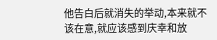他告白后就消失的举动,本来就不该在意,就应该感到庆幸和放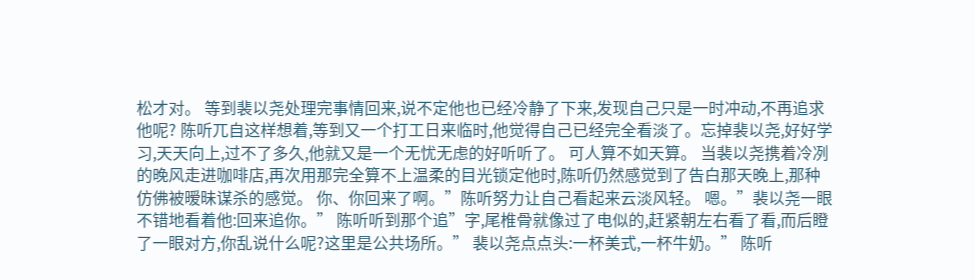松才对。 等到裴以尧处理完事情回来,说不定他也已经冷静了下来,发现自己只是一时冲动,不再追求他呢? 陈听兀自这样想着,等到又一个打工日来临时,他觉得自己已经完全看淡了。忘掉裴以尧,好好学习,天天向上,过不了多久,他就又是一个无忧无虑的好听听了。 可人算不如天算。 当裴以尧携着冷冽的晚风走进咖啡店,再次用那完全算不上温柔的目光锁定他时,陈听仍然感觉到了告白那天晚上,那种仿佛被暧昧谋杀的感觉。 你、你回来了啊。”陈听努力让自己看起来云淡风轻。 嗯。”裴以尧一眼不错地看着他:回来追你。” 陈听听到那个追”字,尾椎骨就像过了电似的,赶紧朝左右看了看,而后瞪了一眼对方,你乱说什么呢?这里是公共场所。” 裴以尧点点头:一杯美式,一杯牛奶。” 陈听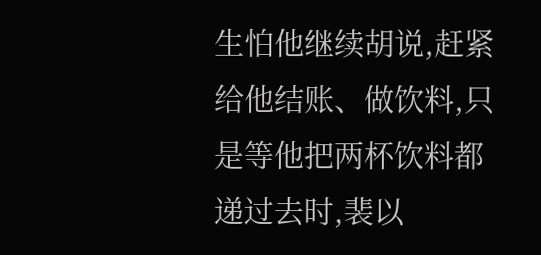生怕他继续胡说,赶紧给他结账、做饮料,只是等他把两杯饮料都递过去时,裴以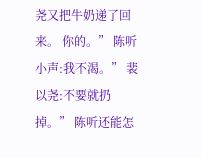尧又把牛奶递了回来。 你的。” 陈听小声:我不渴。” 裴以尧:不要就扔掉。” 陈听还能怎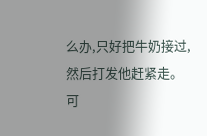么办,只好把牛奶接过,然后打发他赶紧走。可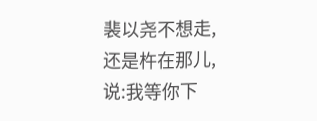裴以尧不想走,还是杵在那儿,说:我等你下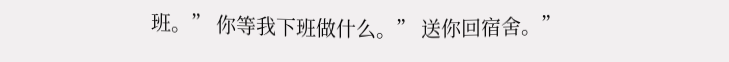班。” 你等我下班做什么。” 送你回宿舍。”